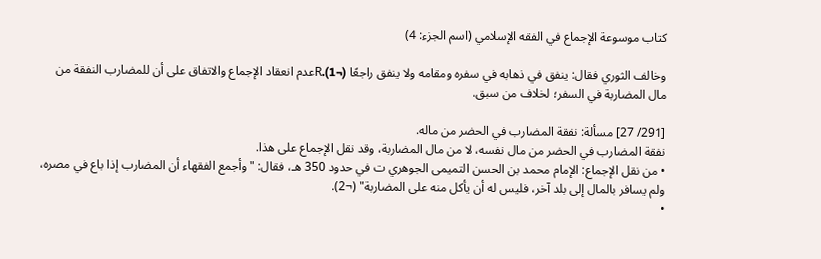كتاب موسوعة الإجماع في الفقه الإسلامي (اسم الجزء: 4)

وخالف الثوري فقال: ينفق في ذهابه في سفره ومقامه ولا ينفق راجعًا (¬1).Rعدم انعقاد الإجماع والاتفاق على أن للمضارب النفقة من مال المضاربة في السفر؛ لخلاف من سبق.

[291/ 27] مسألة: نفقة المضارب في الحضر من ماله.
نفقة المضارب في الحضر من مال نفسه، لا من مال المضاربة، وقد نقل الإجماع على هذا.
• من نقل الإجماع: الإمام محمد بن الحسن التميمى الجوهري ت في حدود 350 هـ، فقال: "وأجمع الفقهاء أن المضارب إذا باع في مصره، ولم يسافر بالمال إلى بلد آخر، فليس له أن يأكل منه على المضاربة" (¬2).
•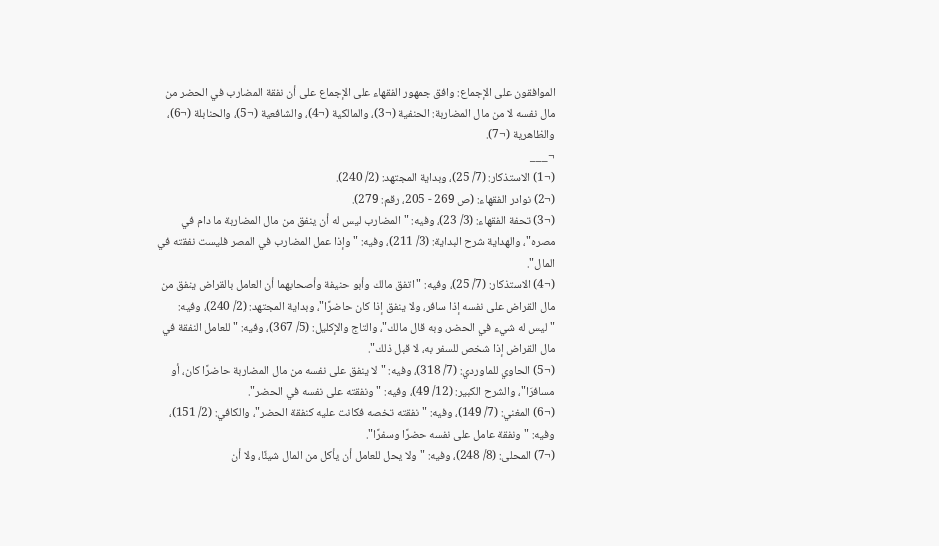الموافقون على الإجماع: وافق جمهور الفقهاء على الإجماع على أن نفقة المضارب في الحضر من مال نفسه لا من مال المضاربة: الحنفية (¬3)، والمالكية (¬4)، والشافعية (¬5)، والحنابلة (¬6)، والظاهرية (¬7).
¬___
(¬1) الاستذكار: (7/ 25)، وبداية المجتهد: (2/ 240).
(¬2) نوادر الفقهاء: (ص 269 - 205، رقم: 279).
(¬3) تحفة الفقهاء: (3/ 23)، وفيه: "المضارب ليس له أن ينفق من مال المضاربة ما دام في مصره"، والهداية شرح البداية: (3/ 211)، وفيه: "وإذا عمل المضارب في المصر فليست نفقته في المال".
(¬4) الاستذكار: (7/ 25)، وفيه: "اتفق مالك وأبو حنيفة وأصحابهما أن العامل بالقراض ينفق من مال القراض على نفسه إذا سافر، ولا ينفق إذا كان حاضرًا"، وبداية المجتهد: (2/ 240)، وفيه: "ليس له شيء في الحضر، وبه قال مالك"، والتاج والإكليل: (5/ 367)، وفيه: "للعامل النفقة في مال القراض إذا شخص للسفر به، لا قبل ذلك".
(¬5) الحاوي للماوردي: (7/ 318)، وفيه: "لا ينفق على نفسه من مال المضاربة حاضرًا كان، أو مسافرَا"، والشرح الكبير: (12/ 49)، وفيه: "ونفقته على نفسه في الحضر".
(¬6) المغني: (7/ 149)، وفيه: "نفقته تخصه فكانت عليه كنفقة الحضر"، والكافي: (2/ 151)، وفيه: "ونفقة عامل على نفسه حضرًا وسفرًا".
(¬7) المحلى: (8/ 248)، وفيه: "ولا يحل للعامل أن يأكل من المال شيئًا، ولا أن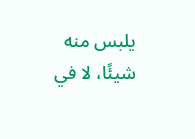يلبس منه شيئًا، لا في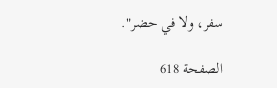سفر، ولا في حضر".

الصفحة 618